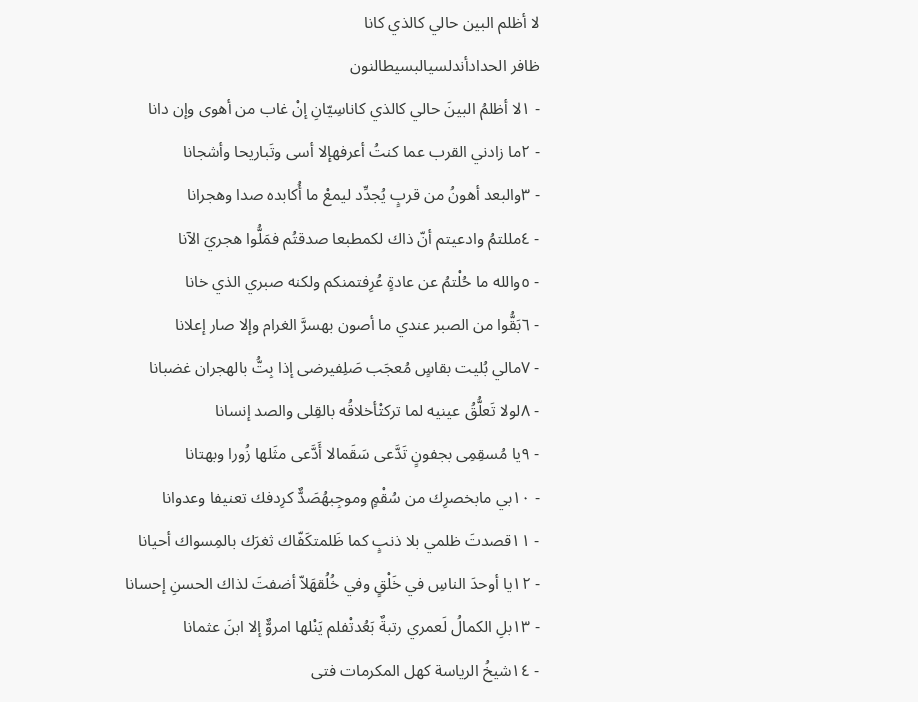لا أظلم البين حالي كالذي كانا
ظافر الحدادأندلسيالبسيطالنون
- ١لا أظلمُ البينَ حالي كالذي كاناسِيّانِ إنْ غاب من أهوى وإن دانا
- ٢ما زادني القرب عما كنتُ أعرفهإلا أسى وتَباريحا وأشجانا
- ٣والبعد أهونُ من قربٍ يُجدِّد ليمعْ ما أُكابده صدا وهجرانا
- ٤مللتمُ وادعيتم أنّ ذاك لكمطبعا صدقتُم فمَلُّوا هجريَ الآنا
- ٥والله ما حُلْتمُ عن عادةٍ عُرِفتمنكم ولكنه صبري الذي خانا
- ٦بَقُّوا من الصبر عندي ما أصون بهسرَّ الغرام وإلا صار إعلانا
- ٧مالي بُليت بقاسٍ مُعجَب صَلِفيرضى إذا بِتُّ بالهجران غضبانا
- ٨لولا تَعلُّقُ عينيه لما تركتْأخلاقُه بالقِلى والصد إنسانا
- ٩يا مُسقِمِى بجفونٍ تَدَّعى سَقَمالا أَدَّعى مثَلها زُورا وبهتانا
- ١٠بي مابخصرِك من سُقْمٍ وموجِبهُصَدٌّ كرِدفك تعنيفا وعدوانا
- ١١قصدتَ ظلمي بلا ذنبٍ كما ظَلمتكَفّاك ثغرَك بالمِسواك أحيانا
- ١٢يا أوحدَ الناسِ في خَلْقٍ وفي خُلُقهَلاّ أضفتَ لذاك الحسنِ إحسانا
- ١٣بلِ الكمالُ لَعمري رتبةٌ بَعُدتْفلم يَنْلها امروٌّ إلا ابنَ عثمانا
- ١٤شيخُ الرياسة كهل المكرمات فتى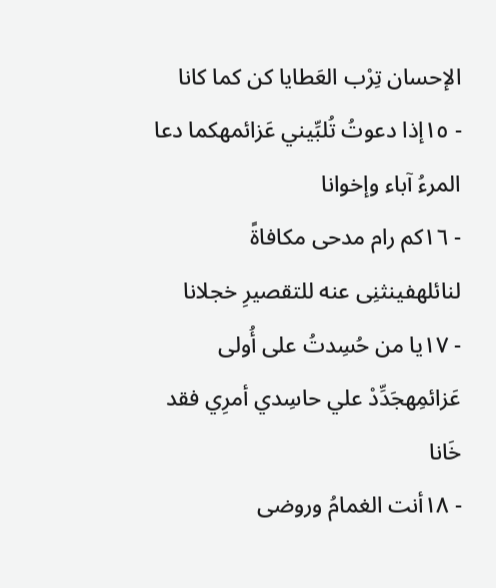الإحسان تِرْب العَطايا كن كما كانا
- ١٥إذا دعوتُ تُلبِّيني عَزائمهكما دعا المرءُ آباء وإخوانا
- ١٦كم رام مدحى مكافاةً لنائلهفينثنِى عنه للتقصيرِ خجلانا
- ١٧يا من حُسِدتُ على أُولى عَزائمِهجَدِّدْ علي حاسِدي أمرِي فقد خَانا
- ١٨أنت الغمامُ وروضى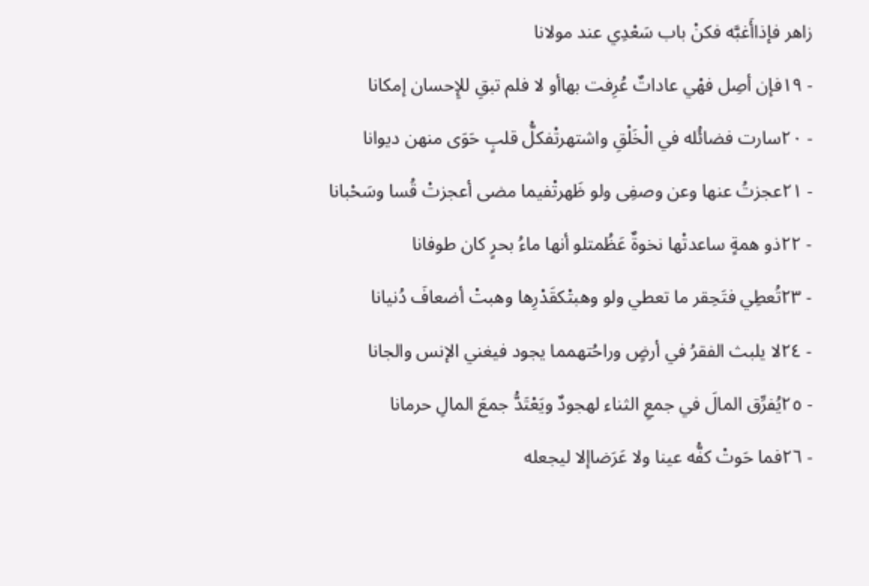زاهر فإذاأَغبَّه فكنْ باب سَعْدِي عند مولانا
- ١٩فإن أصِل فهْي عاداتٌ عُرِفت بهاأو لا فلم تبقِ للإِحسان إمكانا
- ٢٠سارت فضائُله في الْخَلْقِ واشتهرتْفكلُّ قلبٍ حَوَى منهن ديوانا
- ٢١عجزتُ عنها وعن وصفِى ولو ظَهرتْفيما مضى أعجزتْ قُسا وسَحْبانا
- ٢٢ذو همةٍ ساعدتْها نخوةٌ عَظُمتلو أنها ماءُ بحرٍ كان طوفانا
- ٢٣تُعطِي فتَحِقر ما تعطي ولو وهبتْكقَدْرِها وهبتْ أضعافَ دُنيانا
- ٢٤لا يلبث الفقرُ في أرضٍ وراحُتهمما يجود فيغني الإنس والجانا
- ٢٥يُفرِّق المالَ في جمعِ الثناء لهجودٌ ويَعْتَدُّ جمعَ المالِ حرمانا
- ٢٦فما حَوتْ كفُّه عينا ولا عَرَضاإلا ليجعله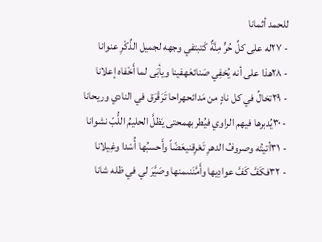للحمد أثمانا
- ٢٧له على كلِّ حُرٍّ مِنَّةٌ كَتبتفي وجهه لجميل الذِّكْرِ عنوانا
- ٢٨هذا على أنه يُخفِي صَنائعَهفينا ويأبَى لما أَخْفاه إعلانا
- ٢٩تخالُ في كل نادٍ من مَدائحهراحا تَرَقْرَق في النادي وريحانا
- ٣٠يُدبرها فيهم الراوي فيُطربهمحتى يَظلَّ الحليمُ اللُّبّ نشوانا
- ٣١أتيتُه وصروفُ الدهرِ تَعْرِقنيعَضّاً وأَحسبُها أُسْدا وغِيلانا
- ٣٢فكَفَّ كَفَّ عوادِيها وأَمَّنَنىمنها وصَيَّرَ لي في ظله شانا